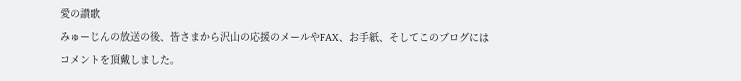愛の讃歌
みゅーじんの放送の後、皆さまから沢山の応援のメールやFAX、お手紙、そしてこのブログにはコメントを頂戴しました。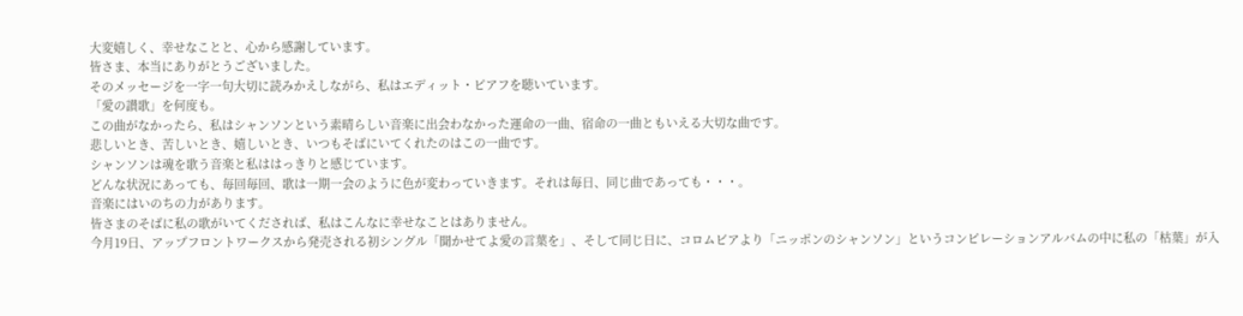大変嬉しく、幸せなことと、心から感謝しています。
皆さま、本当にありがとうございました。
そのメッセージを一字一句大切に読みかえしながら、私はエディット・ピアフを聴いています。
「愛の讃歌」を何度も。
この曲がなかったら、私はシャンソンという素晴らしい音楽に出会わなかった運命の一曲、宿命の一曲ともいえる大切な曲です。
悲しいとき、苦しいとき、嬉しいとき、いつもそばにいてくれたのはこの一曲です。
シャンソンは魂を歌う音楽と私ははっきりと感じています。
どんな状況にあっても、毎回毎回、歌は一期一会のように色が変わっていきます。それは毎日、同じ曲であっても・・・。
音楽にはいのちの力があります。
皆さまのそばに私の歌がいてくだされば、私はこんなに幸せなことはありません。
今月19日、アップフロントワークスから発売される初シングル「聞かせてよ愛の言葉を」、そして同じ日に、コロムビアより「ニッポンのシャンソン」というコンピレーションアルバムの中に私の「枯葉」が入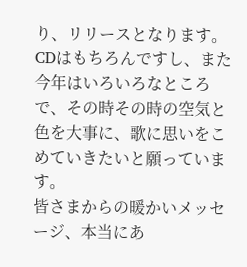り、リリースとなります。
CDはもちろんですし、また今年はいろいろなところで、その時その時の空気と色を大事に、歌に思いをこめていきたいと願っています。
皆さまからの暖かいメッセージ、本当にあ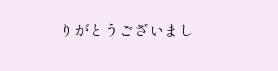りがとうございまし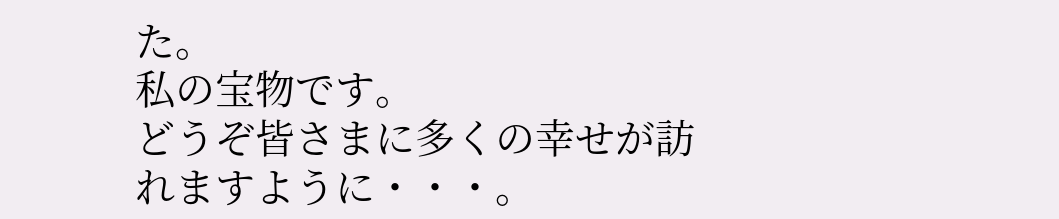た。
私の宝物です。
どうぞ皆さまに多くの幸せが訪れますように・・・。